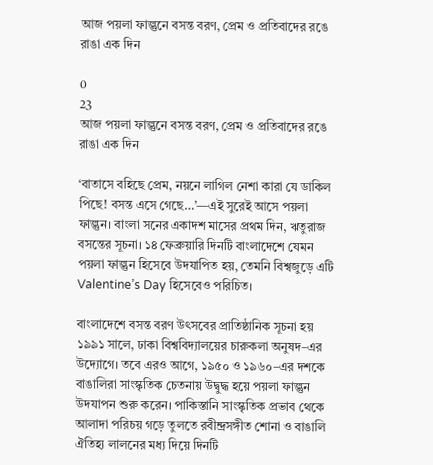আজ পয়লা ফাল্গুনে বসন্ত বরণ, প্রেম ও প্রতিবাদের রঙে রাঙা এক দিন

0
23
আজ পয়লা ফাল্গুনে বসন্ত বরণ, প্রেম ও প্রতিবাদের রঙে রাঙা এক দিন

‘বাতাসে বহিছে প্রেম, নয়নে লাগিল নেশা কারা যে ডাকিল পিছে! বসন্ত এসে গেছে…’—এই সুরেই আসে পয়লা ফাল্গুন। বাংলা সনের একাদশ মাসের প্রথম দিন, ঋতুরাজ বসন্তের সূচনা। ১৪ ফেব্রুয়ারি দিনটি বাংলাদেশে যেমন পয়লা ফাল্গুন হিসেবে উদযাপিত হয়, তেমনি বিশ্বজুড়ে এটি Valentine’s Day হিসেবেও পরিচিত।

বাংলাদেশে বসন্ত বরণ উৎসবের প্রাতিষ্ঠানিক সূচনা হয় ১৯৯১ সালে, ঢাকা বিশ্ববিদ্যালয়ের চারুকলা অনুষদ–এর উদ্যোগে। তবে এরও আগে, ১৯৫০ ও ১৯৬০–এর দশকে বাঙালিরা সাংস্কৃতিক চেতনায় উদ্বুদ্ধ হয়ে পয়লা ফাল্গুন উদযাপন শুরু করেন। পাকিস্তানি সাংস্কৃতিক প্রভাব থেকে আলাদা পরিচয় গড়ে তুলতে রবীন্দ্রসঙ্গীত শোনা ও বাঙালি ঐতিহ্য লালনের মধ্য দিয়ে দিনটি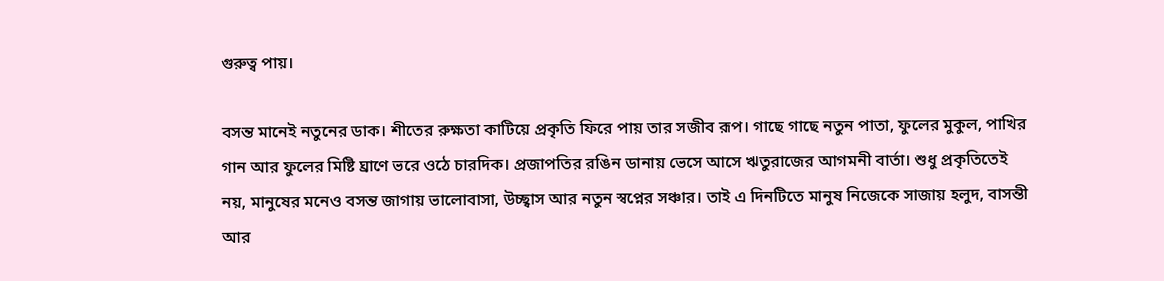গুরুত্ব পায়।

বসন্ত মানেই নতুনের ডাক। শীতের রুক্ষতা কাটিয়ে প্রকৃতি ফিরে পায় তার সজীব রূপ। গাছে গাছে নতুন পাতা, ফুলের মুকুল, পাখির গান আর ফুলের মিষ্টি ঘ্রাণে ভরে ওঠে চারদিক। প্রজাপতির রঙিন ডানায় ভেসে আসে ঋতুরাজের আগমনী বার্তা। শুধু প্রকৃতিতেই নয়, মানুষের মনেও বসন্ত জাগায় ভালোবাসা, উচ্ছ্বাস আর নতুন স্বপ্নের সঞ্চার। তাই এ দিনটিতে মানুষ নিজেকে সাজায় হলুদ, বাসন্তী আর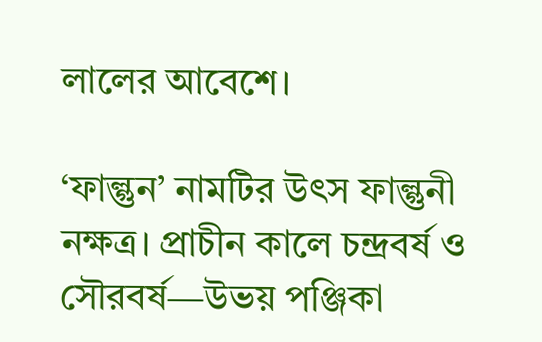লালের আবেশে।

‘ফাল্গুন’ নামটির উৎস ফাল্গুনী নক্ষত্র। প্রাচীন কালে চন্দ্রবর্ষ ও সৌরবর্ষ—উভয় পঞ্জিকা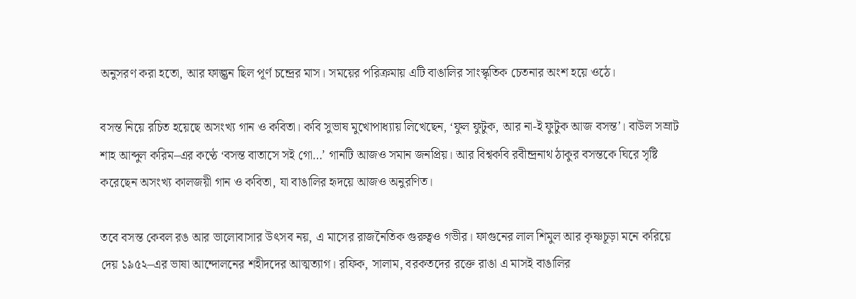অনুসরণ করা হতো, আর ফাল্গুন ছিল পূর্ণ চন্দ্রের মাস। সময়ের পরিক্রমায় এটি বাঙালির সাংস্কৃতিক চেতনার অংশ হয়ে ওঠে।

বসন্ত নিয়ে রচিত হয়েছে অসংখ্য গান ও কবিতা। কবি সুভাষ মুখোপাধ্যায় লিখেছেন, ‘ফুল ফুটুক, আর না-ই ফুটুক আজ বসন্ত’। বাউল সম্রাট শাহ আব্দুল করিম–এর কণ্ঠে ‘বসন্ত বাতাসে সই গো…’ গানটি আজও সমান জনপ্রিয়। আর বিশ্বকবি রবীন্দ্রনাথ ঠাকুর বসন্তকে ঘিরে সৃষ্টি করেছেন অসংখ্য কালজয়ী গান ও কবিতা, যা বাঙালির হৃদয়ে আজও অনুরণিত।

তবে বসন্ত কেবল রঙ আর ভালোবাসার উৎসব নয়, এ মাসের রাজনৈতিক গুরুত্বও গভীর। ফাগুনের লাল শিমুল আর কৃষ্ণচূড়া মনে করিয়ে দেয় ১৯৫২–এর ভাষা আন্দোলনের শহীদদের আত্মত্যাগ। রফিক, সালাম, বরকতদের রক্তে রাঙা এ মাসই বাঙালির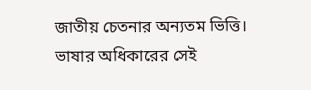জাতীয় চেতনার অন্যতম ভিত্তি। ভাষার অধিকারের সেই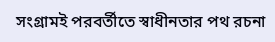সংগ্রামই পরবর্তীতে স্বাধীনতার পথ রচনা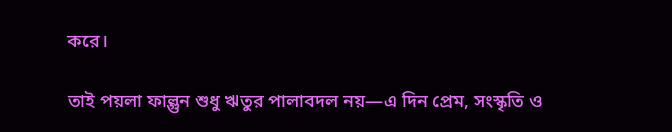করে।

তাই পয়লা ফাল্গুন শুধু ঋতুর পালাবদল নয়—এ দিন প্রেম, সংস্কৃতি ও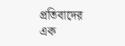প্রতিবাদের এক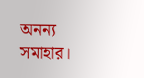অনন্য সমাহার।